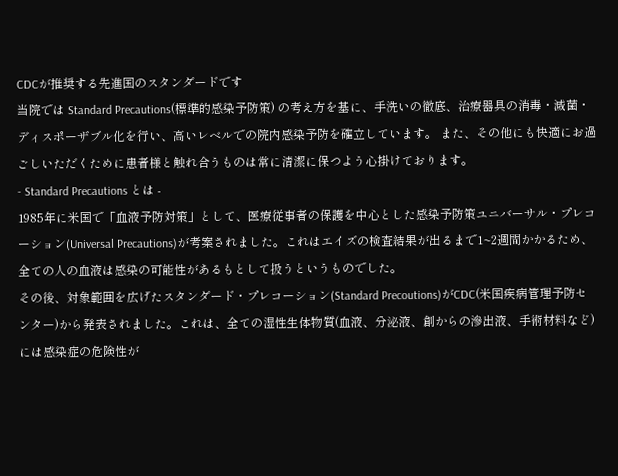CDCが推奨する先進国のスタンダードです
当院では Standard Precautions(標準的感染予防策) の考え方を基に、手洗いの徹底、治療器具の消毒・滅菌・ディスポーザブル化を行い、高いレベルでの院内感染予防を確立しています。 また、その他にも快適にお過ごしいただくために患者様と触れ合うものは常に清潔に保つよう心掛けております。
- Standard Precautions とは -
1985年に米国で「血液予防対策」として、医療従事者の保護を中心とした感染予防策ユニバーサル・プレコーション(Universal Precautions)が考案されました。これはエイズの検査結果が出るまで1~2週間かかるため、全ての人の血液は感染の可能性があるもとして扱うというものでした。
その後、対象範囲を広げたスタンダード・プレコーション(Standard Precoutions)がCDC(米国疾病管理予防センター)から発表されました。これは、全ての湿性生体物質(血液、分泌液、創からの滲出液、手術材料など)には感染症の危険性が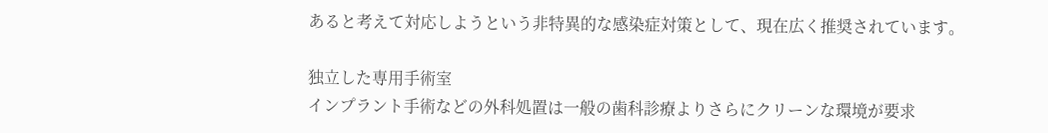あると考えて対応しようという非特異的な感染症対策として、現在広く推奨されています。

独立した専用手術室
インプラント手術などの外科処置は一般の歯科診療よりさらにクリーンな環境が要求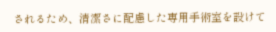されるため、清潔さに配慮した専用手術室を設けて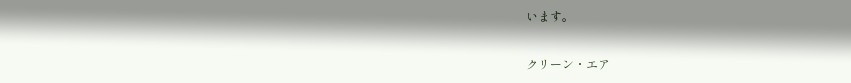います。

クリーン・エア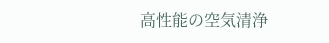高性能の空気清浄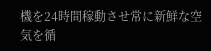機を24時間稼動させ常に新鮮な空気を循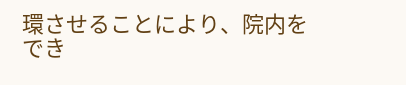環させることにより、院内をでき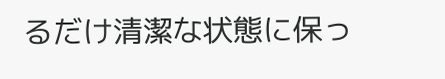るだけ清潔な状態に保っ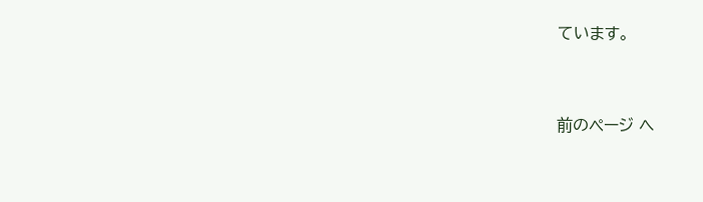ています。


前のページ へ